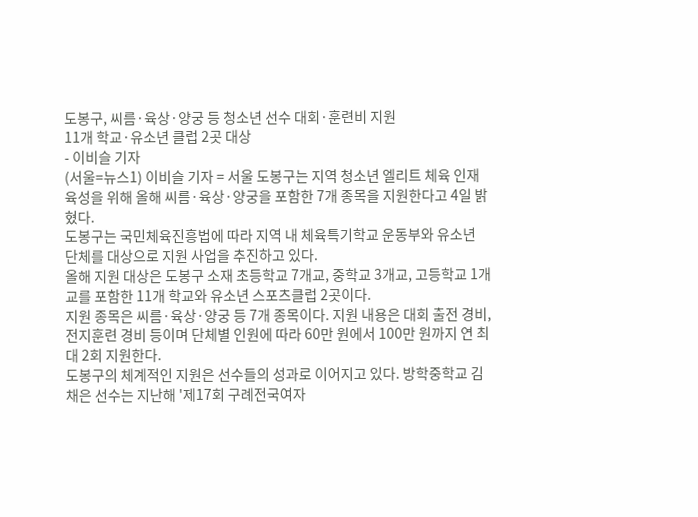도봉구, 씨름·육상·양궁 등 청소년 선수 대회·훈련비 지원
11개 학교·유소년 클럽 2곳 대상
- 이비슬 기자
(서울=뉴스1) 이비슬 기자 = 서울 도봉구는 지역 청소년 엘리트 체육 인재 육성을 위해 올해 씨름·육상·양궁을 포함한 7개 종목을 지원한다고 4일 밝혔다.
도봉구는 국민체육진흥법에 따라 지역 내 체육특기학교 운동부와 유소년 단체를 대상으로 지원 사업을 추진하고 있다.
올해 지원 대상은 도봉구 소재 초등학교 7개교, 중학교 3개교, 고등학교 1개교를 포함한 11개 학교와 유소년 스포츠클럽 2곳이다.
지원 종목은 씨름·육상·양궁 등 7개 종목이다. 지원 내용은 대회 출전 경비, 전지훈련 경비 등이며 단체별 인원에 따라 60만 원에서 100만 원까지 연 최대 2회 지원한다.
도봉구의 체계적인 지원은 선수들의 성과로 이어지고 있다. 방학중학교 김채은 선수는 지난해 '제17회 구례전국여자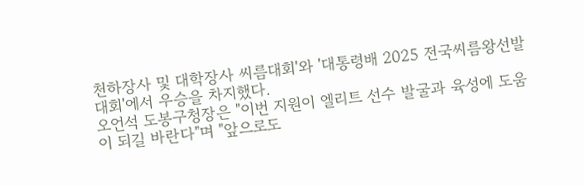천하장사 및 대학장사 씨름대회'와 '대통령배 2025 전국씨름왕선발대회'에서 우승을 차지했다.
오언석 도봉구청장은 "이번 지원이 엘리트 선수 발굴과 육성에 도움이 되길 바란다"며 "앞으로도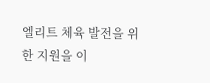엘리트 체육 발전을 위한 지원을 이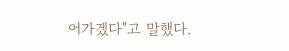어가겠다"고 말했다.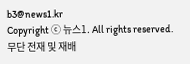b3@news1.kr
Copyright ⓒ 뉴스1. All rights reserved. 무단 전재 및 재배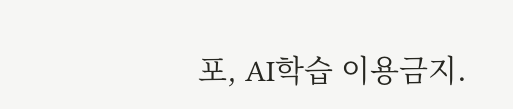포, AI학습 이용금지.